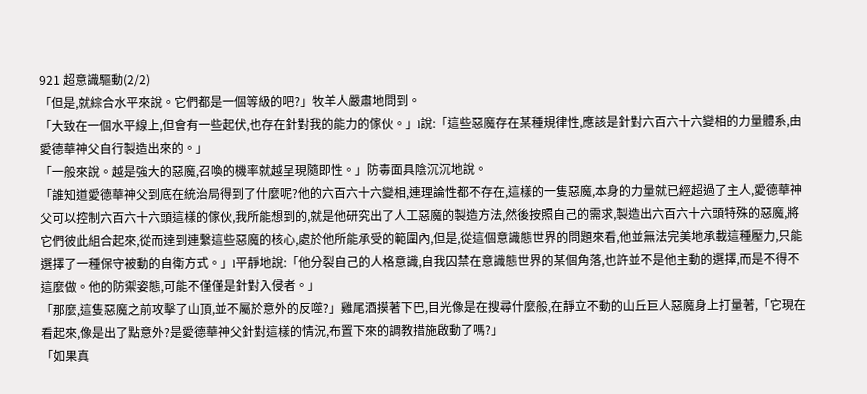921 超意識驅動(2/2)
「但是,就綜合水平來說。它們都是一個等級的吧?」牧羊人嚴肅地問到。
「大致在一個水平線上,但會有一些起伏,也存在針對我的能力的傢伙。」l說:「這些惡魔存在某種規律性,應該是針對六百六十六變相的力量體系,由愛德華神父自行製造出來的。」
「一般來說。越是強大的惡魔,召喚的機率就越呈現隨即性。」防毒面具陰沉沉地說。
「誰知道愛德華神父到底在統治局得到了什麼呢?他的六百六十六變相,連理論性都不存在,這樣的一隻惡魔,本身的力量就已經超過了主人,愛德華神父可以控制六百六十六頭這樣的傢伙,我所能想到的,就是他研究出了人工惡魔的製造方法,然後按照自己的需求,製造出六百六十六頭特殊的惡魔,將它們彼此組合起來,從而達到連繫這些惡魔的核心,處於他所能承受的範圍內,但是,從這個意識態世界的問題來看,他並無法完美地承載這種壓力,只能選擇了一種保守被動的自衛方式。」l平靜地說:「他分裂自己的人格意識,自我囚禁在意識態世界的某個角落,也許並不是他主動的選擇,而是不得不這麼做。他的防禦姿態,可能不僅僅是針對入侵者。」
「那麼,這隻惡魔之前攻擊了山頂,並不屬於意外的反噬?」雞尾酒摸著下巴,目光像是在搜尋什麼般,在靜立不動的山丘巨人惡魔身上打量著,「它現在看起來,像是出了點意外?是愛德華神父針對這樣的情況,布置下來的調教措施啟動了嗎?」
「如果真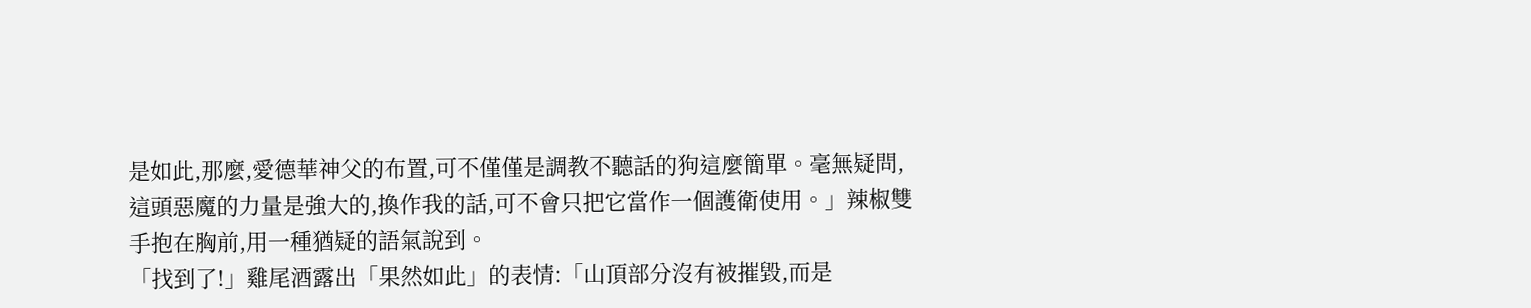是如此,那麼,愛德華神父的布置,可不僅僅是調教不聽話的狗這麼簡單。毫無疑問,這頭惡魔的力量是強大的,換作我的話,可不會只把它當作一個護衛使用。」辣椒雙手抱在胸前,用一種猶疑的語氣說到。
「找到了!」雞尾酒露出「果然如此」的表情:「山頂部分沒有被摧毀,而是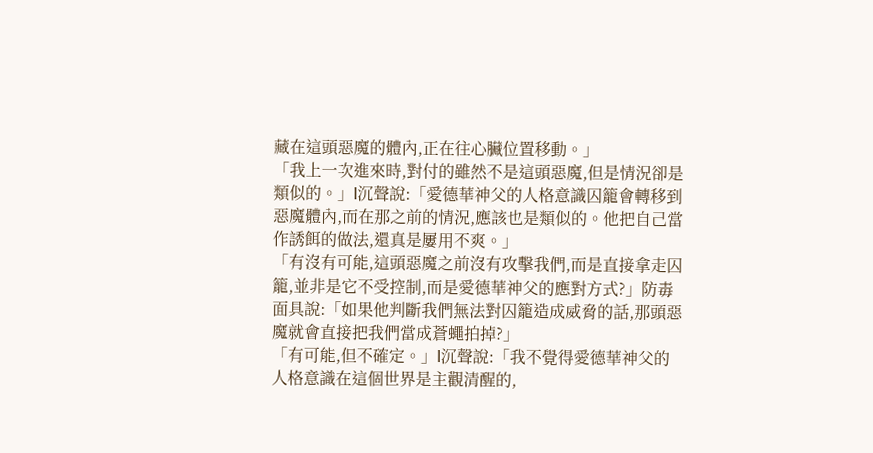藏在這頭惡魔的體內,正在往心臟位置移動。」
「我上一次進來時,對付的雖然不是這頭惡魔,但是情況卻是類似的。」l沉聲說:「愛德華神父的人格意識囚籠會轉移到惡魔體內,而在那之前的情況,應該也是類似的。他把自己當作誘餌的做法,還真是屢用不爽。」
「有沒有可能,這頭惡魔之前沒有攻擊我們,而是直接拿走囚籠,並非是它不受控制,而是愛德華神父的應對方式?」防毒面具說:「如果他判斷我們無法對囚籠造成威脅的話,那頭惡魔就會直接把我們當成蒼蠅拍掉?」
「有可能,但不確定。」l沉聲說:「我不覺得愛德華神父的人格意識在這個世界是主觀清醒的,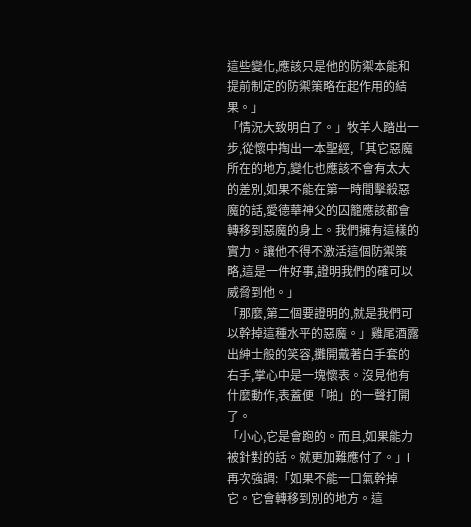這些變化,應該只是他的防禦本能和提前制定的防禦策略在起作用的結果。」
「情況大致明白了。」牧羊人踏出一步,從懷中掏出一本聖經,「其它惡魔所在的地方,變化也應該不會有太大的差別,如果不能在第一時間擊殺惡魔的話,愛德華神父的囚籠應該都會轉移到惡魔的身上。我們擁有這樣的實力。讓他不得不激活這個防禦策略,這是一件好事,證明我們的確可以威脅到他。」
「那麼,第二個要證明的,就是我們可以幹掉這種水平的惡魔。」雞尾酒露出紳士般的笑容,攤開戴著白手套的右手,掌心中是一塊懷表。沒見他有什麼動作,表蓋便「啪」的一聲打開了。
「小心,它是會跑的。而且,如果能力被針對的話。就更加難應付了。」l再次強調:「如果不能一口氣幹掉它。它會轉移到別的地方。這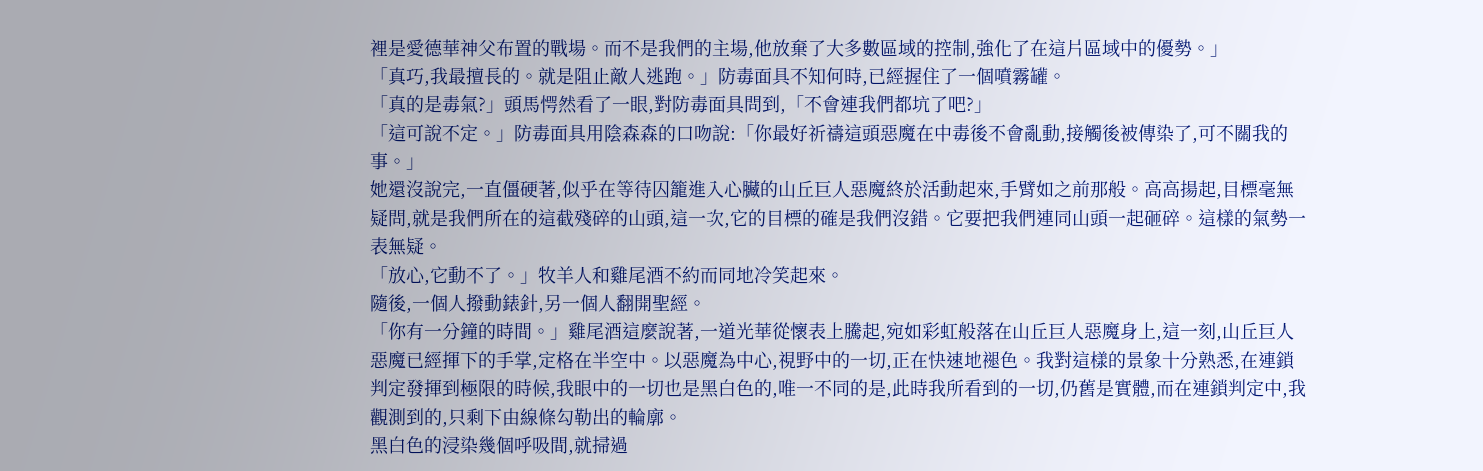裡是愛德華神父布置的戰場。而不是我們的主場,他放棄了大多數區域的控制,強化了在這片區域中的優勢。」
「真巧,我最擅長的。就是阻止敵人逃跑。」防毒面具不知何時,已經握住了一個噴霧罐。
「真的是毒氣?」頭馬愕然看了一眼,對防毒面具問到,「不會連我們都坑了吧?」
「這可說不定。」防毒面具用陰森森的口吻說:「你最好祈禱這頭惡魔在中毒後不會亂動,接觸後被傳染了,可不關我的事。」
她還沒說完,一直僵硬著,似乎在等待囚籠進入心臟的山丘巨人惡魔終於活動起來,手臂如之前那般。高高揚起,目標毫無疑問,就是我們所在的這截殘碎的山頭,這一次,它的目標的確是我們沒錯。它要把我們連同山頭一起砸碎。這樣的氣勢一表無疑。
「放心,它動不了。」牧羊人和雞尾酒不約而同地冷笑起來。
隨後,一個人撥動錶針,另一個人翻開聖經。
「你有一分鐘的時間。」雞尾酒這麼說著,一道光華從懷表上騰起,宛如彩虹般落在山丘巨人惡魔身上,這一刻,山丘巨人惡魔已經揮下的手掌,定格在半空中。以惡魔為中心,視野中的一切,正在快速地褪色。我對這樣的景象十分熟悉,在連鎖判定發揮到極限的時候,我眼中的一切也是黑白色的,唯一不同的是,此時我所看到的一切,仍舊是實體,而在連鎖判定中,我觀測到的,只剩下由線條勾勒出的輪廓。
黑白色的浸染幾個呼吸間,就掃過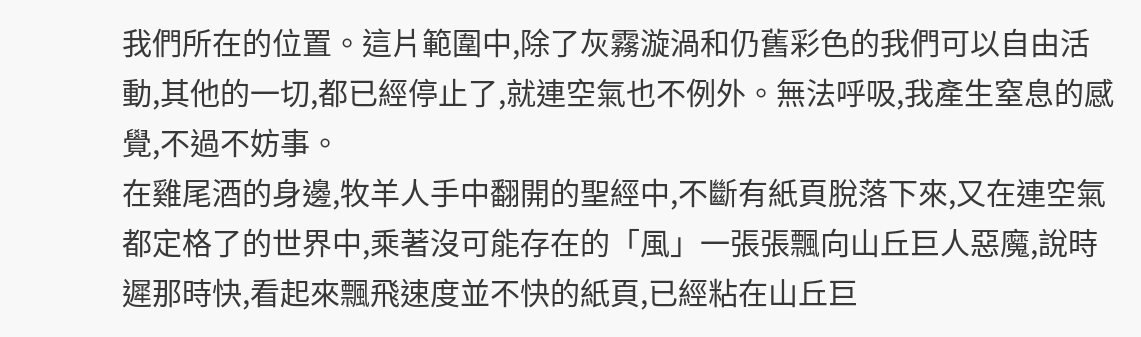我們所在的位置。這片範圍中,除了灰霧漩渦和仍舊彩色的我們可以自由活動,其他的一切,都已經停止了,就連空氣也不例外。無法呼吸,我產生窒息的感覺,不過不妨事。
在雞尾酒的身邊,牧羊人手中翻開的聖經中,不斷有紙頁脫落下來,又在連空氣都定格了的世界中,乘著沒可能存在的「風」一張張飄向山丘巨人惡魔,說時遲那時快,看起來飄飛速度並不快的紙頁,已經粘在山丘巨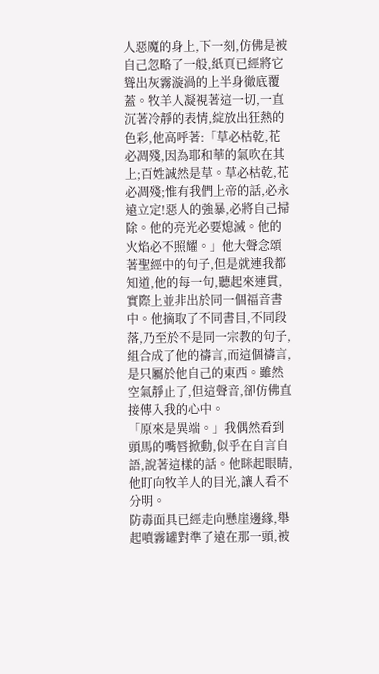人惡魔的身上,下一刻,仿佛是被自己忽略了一般,紙頁已經將它聳出灰霧漩渦的上半身徹底覆蓋。牧羊人凝視著這一切,一直沉著冷靜的表情,綻放出狂熱的色彩,他高呼著:「草必枯乾,花必凋殘,因為耶和華的氣吹在其上;百姓誠然是草。草必枯乾,花必凋殘;惟有我們上帝的話,必永遠立定!惡人的強暴,必將自己掃除。他的亮光必要熄滅。他的火焰必不照耀。」他大聲念頌著聖經中的句子,但是就連我都知道,他的每一句,聽起來連貫,實際上並非出於同一個福音書中。他摘取了不同書目,不同段落,乃至於不是同一宗教的句子,組合成了他的禱言,而這個禱言,是只屬於他自己的東西。雖然空氣靜止了,但這聲音,卻仿佛直接傳入我的心中。
「原來是異端。」我偶然看到頭馬的嘴唇掀動,似乎在自言自語,說著這樣的話。他眯起眼睛,他盯向牧羊人的目光,讓人看不分明。
防毒面具已經走向懸崖邊緣,舉起噴霧罐對準了遠在那一頭,被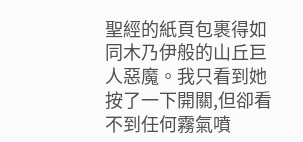聖經的紙頁包裹得如同木乃伊般的山丘巨人惡魔。我只看到她按了一下開關,但卻看不到任何霧氣噴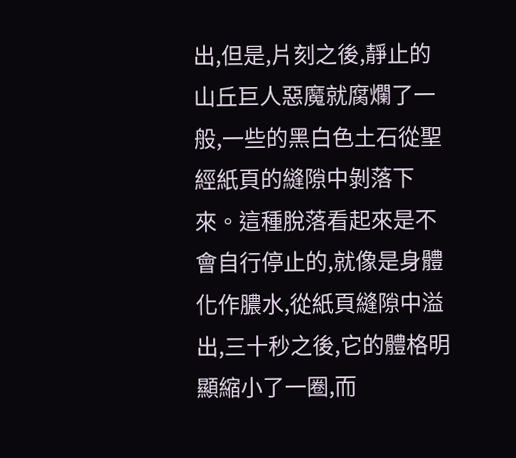出,但是,片刻之後,靜止的山丘巨人惡魔就腐爛了一般,一些的黑白色土石從聖經紙頁的縫隙中剝落下來。這種脫落看起來是不會自行停止的,就像是身體化作膿水,從紙頁縫隙中溢出,三十秒之後,它的體格明顯縮小了一圈,而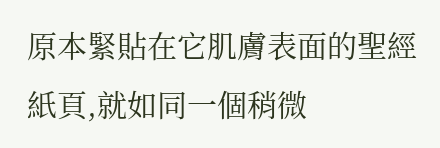原本緊貼在它肌膚表面的聖經紙頁,就如同一個稍微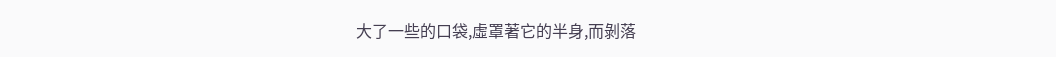大了一些的口袋,虛罩著它的半身,而剝落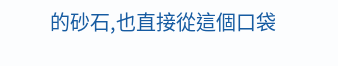的砂石,也直接從這個口袋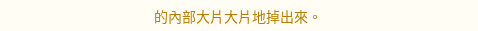的內部大片大片地掉出來。